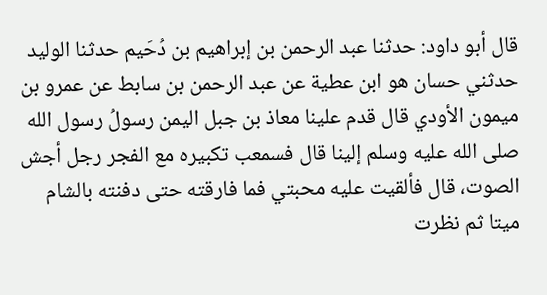قال أبو داود: حدثنا عبد الرحمن بن إبراهيم بن دُحَيم حدثنا الوليد حدثني حسان هو ابن عطية عن عبد الرحمن بن سابط عن عمرو بن ميمون الأودي قال قدم علينا معاذ بن جبل اليمن رسولُ رسول الله صلى الله عليه وسلم إلينا قال فسمعب تكبيره مع الفجر رجل أجش الصوت، قال فألقيت عليه محبتي فما فارقته حتى دفنته بالشام ميتا ثم نظرت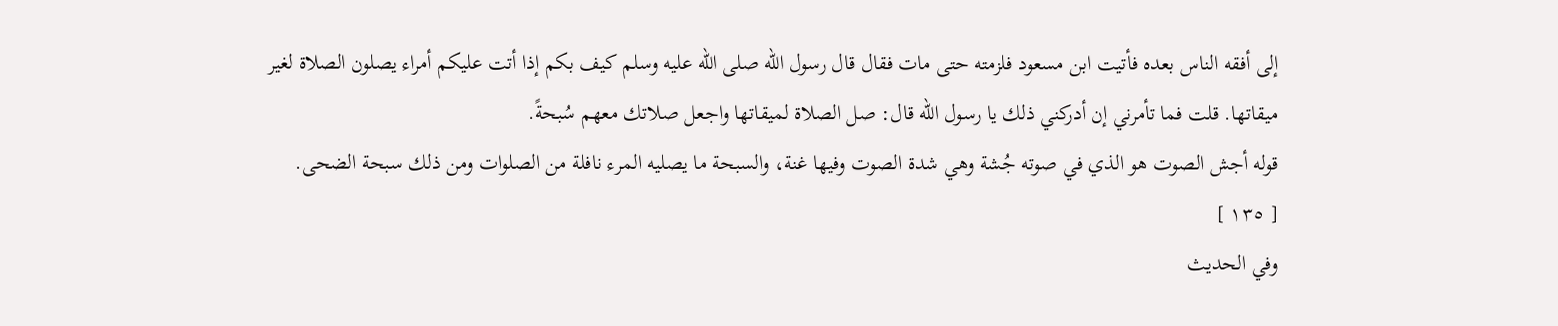إلى أفقه الناس بعده فأتيت ابن مسعود فلزمته حتى مات فقال قال رسول الله صلى الله عليه وسلم كيف بكم إذا أتت عليكم أمراء يصلون الصلاة لغير ميقاتها. قلت فما تأمرني إن أدركني ذلك يا رسول الله قال: صل الصلاة لميقاتها واجعل صلاتك معهم سُبحةً.
قوله أجش الصوت هو الذي في صوته جُشة وهي شدة الصوت وفيها غنة، والسبحة ما يصليه المرء نافلة من الصلوات ومن ذلك سبحة الضحى.
[ ١٣٥ ]
وفي الحديث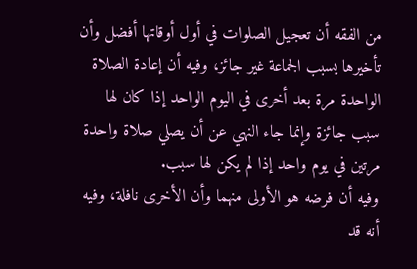من الفقه أن تعجيل الصلوات في أول أوقاتها أفضل وأن تأخيرها بسبب الجماعة غير جائز، وفيه أن إعادة الصلاة الواحدة مرة بعد أخرى في اليوم الواحد إذا كان لها سبب جائزة وإنما جاء النهي عن أن يصلي صلاة واحدة مرتين في يوم واحد إذا لم يكن لها سبب.
وفيه أن فرضه هو الأولى منهما وأن الأخرى نافلة، وفيه أنه قد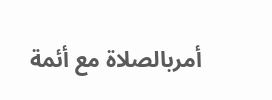أمربالصلاة مع أئمة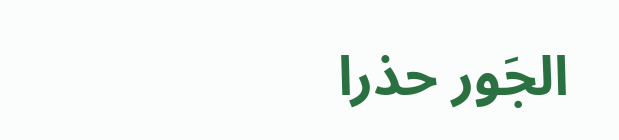الجَور حذرا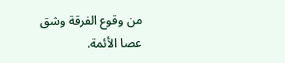من وقوع الفرقة وشق عصا الأئمة.